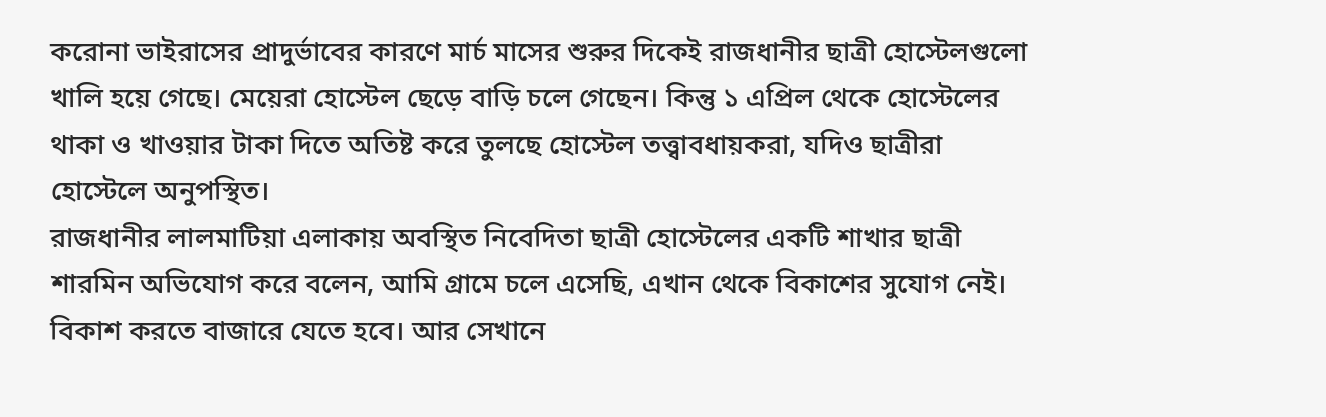করোনা ভাইরাসের প্রাদুর্ভাবের কারণে মার্চ মাসের শুরুর দিকেই রাজধানীর ছাত্রী হোস্টেলগুলো খালি হয়ে গেছে। মেয়েরা হোস্টেল ছেড়ে বাড়ি চলে গেছেন। কিন্তু ১ এপ্রিল থেকে হোস্টেলের থাকা ও খাওয়ার টাকা দিতে অতিষ্ট করে তুলছে হোস্টেল তত্ত্বাবধায়করা, যদিও ছাত্রীরা হোস্টেলে অনুপস্থিত।
রাজধানীর লালমাটিয়া এলাকায় অবস্থিত নিবেদিতা ছাত্রী হোস্টেলের একটি শাখার ছাত্রী শারমিন অভিযোগ করে বলেন, আমি গ্রামে চলে এসেছি, এখান থেকে বিকাশের সুযোগ নেই। বিকাশ করতে বাজারে যেতে হবে। আর সেখানে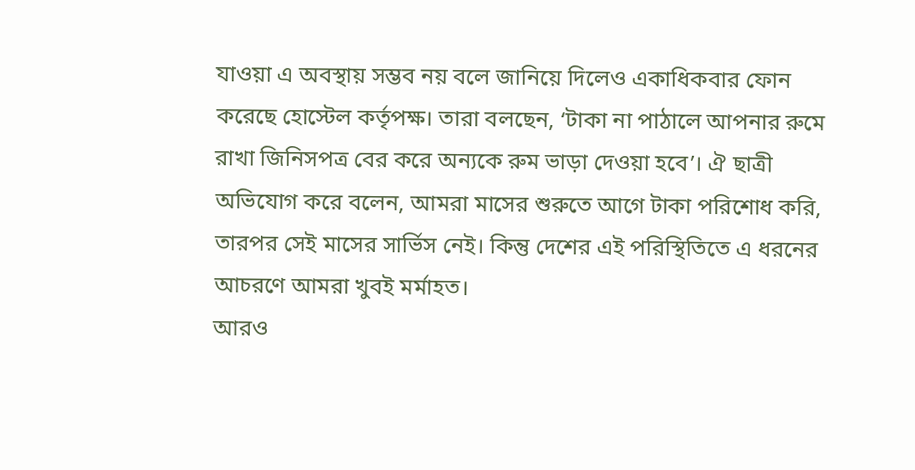যাওয়া এ অবস্থায় সম্ভব নয় বলে জানিয়ে দিলেও একাধিকবার ফোন করেছে হোস্টেল কর্তৃপক্ষ। তারা বলছেন, ‘টাকা না পাঠালে আপনার রুমে রাখা জিনিসপত্র বের করে অন্যকে রুম ভাড়া দেওয়া হবে’। ঐ ছাত্রী অভিযোগ করে বলেন, আমরা মাসের শুরুতে আগে টাকা পরিশোধ করি, তারপর সেই মাসের সার্ভিস নেই। কিন্তু দেশের এই পরিস্থিতিতে এ ধরনের আচরণে আমরা খুবই মর্মাহত।
আরও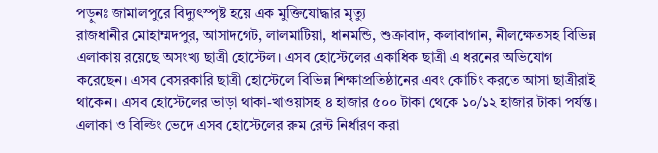পড়ুনঃ জামালপুরে বিদ্যুৎস্পৃষ্ট হয়ে এক মুক্তিযোদ্ধার মৃত্যু
রাজধানীর মোহাম্মদপুর, আসাদগেট, লালমাটিয়া, ধানমন্ডি, শুক্রাবাদ, কলাবাগান, নীলক্ষেতসহ বিভিন্ন এলাকায় রয়েছে অসংখ্য ছাত্রী হোস্টেল। এসব হোস্টেলের একাধিক ছাত্রী এ ধরনের অভিযোগ করেছেন। এসব বেসরকারি ছাত্রী হোস্টেলে বিভিন্ন শিক্ষাপ্রতিষ্ঠানের এবং কোচিং করতে আসা ছাত্রীরাই থাকেন। এসব হোস্টেলের ভাড়া থাকা-খাওয়াসহ ৪ হাজার ৫০০ টাকা থেকে ১০/১২ হাজার টাকা পর্যন্ত। এলাকা ও বিল্ডিং ভেদে এসব হোস্টেলের রুম রেন্ট নির্ধারণ করা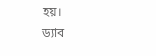হয়।
ড্যাব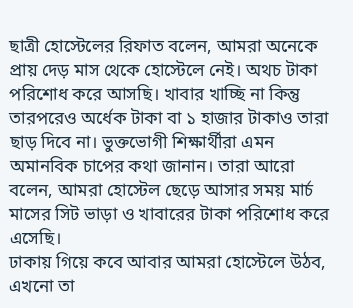ছাত্রী হোস্টেলের রিফাত বলেন, আমরা অনেকে প্রায় দেড় মাস থেকে হোস্টেলে নেই। অথচ টাকা পরিশোধ করে আসছি। খাবার খাচ্ছি না কিন্তু তারপরেও অর্ধেক টাকা বা ১ হাজার টাকাও তারা ছাড় দিবে না। ভুক্তভোগী শিক্ষার্থীরা এমন অমানবিক চাপের কথা জানান। তারা আরো বলেন, আমরা হোস্টেল ছেড়ে আসার সময় মার্চ মাসের সিট ভাড়া ও খাবারের টাকা পরিশোধ করে এসেছি।
ঢাকায় গিয়ে কবে আবার আমরা হোস্টেলে উঠব, এখনো তা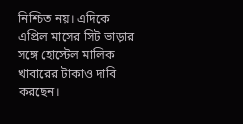নিশ্চিত নয়। এদিকে এপ্রিল মাসের সিট ভাড়ার সঙ্গে হোস্টেল মালিক খাবারের টাকাও দাবি করছেন।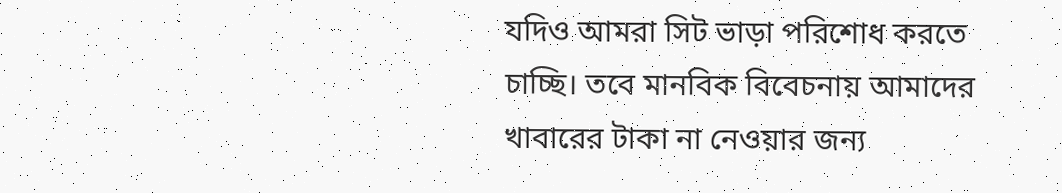যদিও আমরা সিট ভাড়া পরিশোধ করতে চাচ্ছি। তবে মানবিক বিবেচনায় আমাদের খাবারের টাকা না নেওয়ার জন্য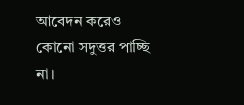আবেদন করেও কোনো সদুত্তর পাচ্ছি না।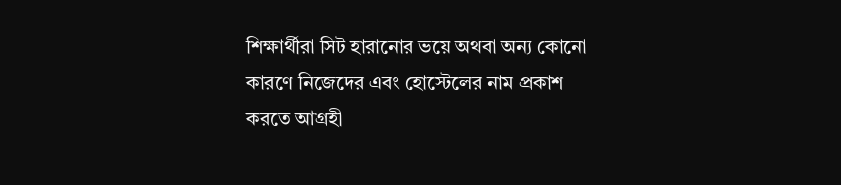শিক্ষার্থীরা সিট হারানোর ভয়ে অথবা অন্য কোনো কারণে নিজেদের এবং হোস্টেলের নাম প্রকাশ করতে আগ্রহী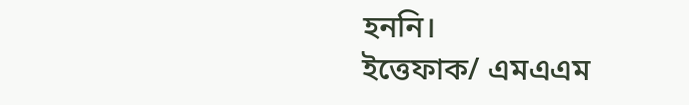হননি।
ইত্তেফাক/ এমএএম